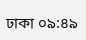ঢাকা ০৯:৪৯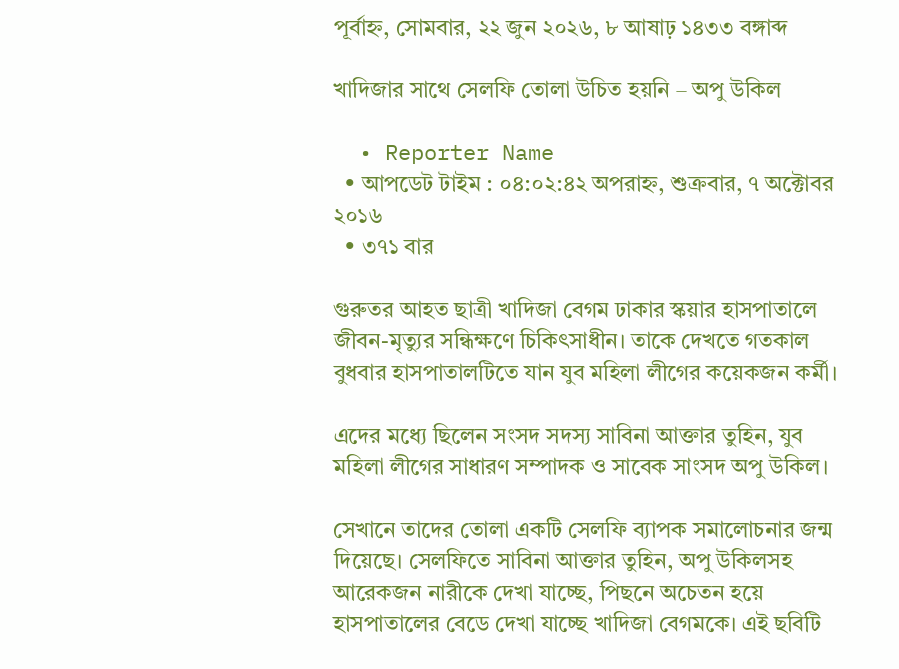পূর্বাহ্ন, সোমবার, ২২ জুন ২০২৬, ৮ আষাঢ় ১৪৩৩ বঙ্গাব্দ

খাদিজার সাথে সেলফি তোলা উচিত হয়নি – অপু উকিল

  • Reporter Name
  • আপডেট টাইম : ০৪:০২:৪২ অপরাহ্ন, শুক্রবার, ৭ অক্টোবর ২০১৬
  • ৩৭১ বার

গুরুতর আহত ছাত্রী খাদিজা বেগম ঢাকার স্কয়ার হাসপাতালে জীবন-মৃত্যুর সন্ধিক্ষণে চিকিৎসাধীন। তাকে দেখতে গতকাল বুধবার হাসপাতালটিতে যান যুব মহিলা লীগের কয়েকজন কর্মী।

এদের মধ্যে ছিলেন সংসদ সদস্য সাবিনা আক্তার তুহিন, যুব মহিলা লীগের সাধারণ সম্পাদক ও সাবেক সাংসদ অপু উকিল।

সেখানে তাদের তোলা একটি সেলফি ব্যাপক সমালোচনার জন্ম দিয়েছে। সেলফিতে সাবিনা আক্তার তুহিন, অপু উকিলসহ আরেকজন নারীকে দেখা যাচ্ছে, পিছনে অচেতন হয়ে হাসপাতালের বেডে দেখা যাচ্ছে খাদিজা বেগমকে। এই ছবিটি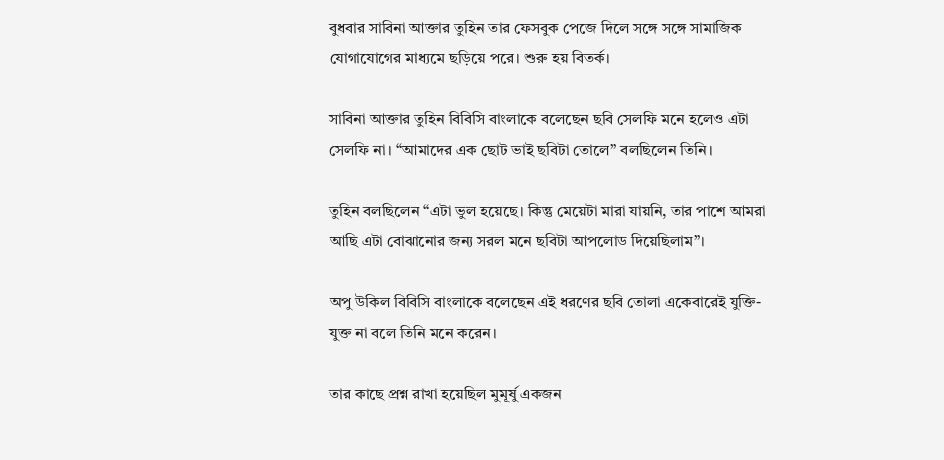বুধবার সাবিনা আক্তার তুহিন তার ফেসবুক পেজে দিলে সঙ্গে সঙ্গে সামাজিক যোগাযোগের মাধ্যমে ছড়িয়ে পরে। শুরু হয় বিতর্ক।

সাবিনা আক্তার তুহিন বিবিসি বাংলাকে বলেছেন ছবি সেলফি মনে হলেও এটা সেলফি না। “আমাদের এক ছোট ভাই ছবিটা তোলে” বলছিলেন তিনি।

তুহিন বলছিলেন “এটা ভুল হয়েছে। কিন্তু মেয়েটা মারা যায়নি, তার পাশে আমরা আছি এটা বোঝানোর জন্য সরল মনে ছবিটা আপলোড দিয়েছিলাম”।

অপু উকিল বিবিসি বাংলাকে বলেছেন এই ধরণের ছবি তোলা একেবারেই যুক্তি-যুক্ত না বলে তিনি মনে করেন।

তার কাছে প্রশ্ন রাখা হয়েছিল মুমূর্ষু একজন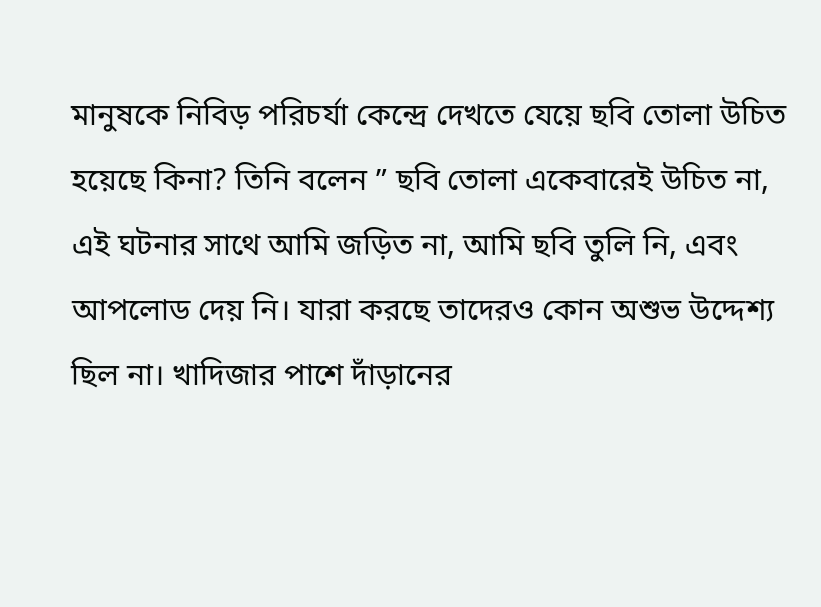মানুষকে নিবিড় পরিচর্যা কেন্দ্রে দেখতে যেয়ে ছবি তোলা উচিত হয়েছে কিনা? তিনি বলেন ” ছবি তোলা একেবারেই উচিত না, এই ঘটনার সাথে আমি জড়িত না, আমি ছবি তুলি নি, এবং আপলোড দেয় নি। যারা করছে তাদেরও কোন অশুভ উদ্দেশ্য ছিল না। খাদিজার পাশে দাঁড়ানের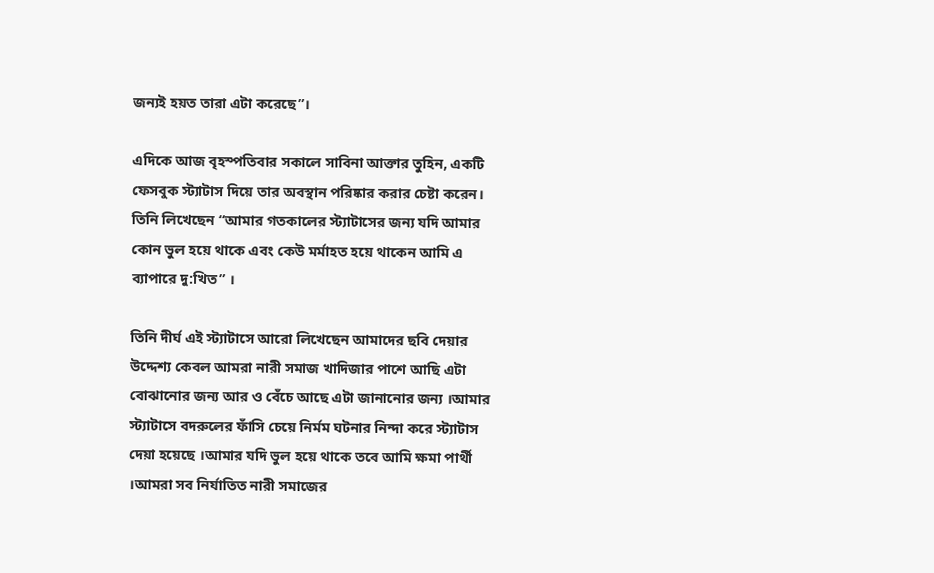জন্যই হয়ত তারা এটা করেছে”।

এদিকে আজ বৃহস্পতিবার সকালে সাবিনা আক্তার তুহিন, একটি ফেসবুক স্ট্যাটাস দিয়ে তার অবস্থান পরিষ্কার করার চেষ্টা করেন। তিনি লিখেছেন “আমার গতকালের স্ট্যাটাসের জন্য যদি আমার কোন ভুল হয়ে থাকে এবং কেউ মর্মাহত হয়ে থাকেন আমি এ ব্যাপারে দু:খিত” ।

তিনি দীর্ঘ এই স্ট্যাটাসে আরো লিখেছেন আমাদের ছবি দেয়ার উদ্দেশ্য কেবল আমরা নারী সমাজ খাদিজার পাশে আছি এটা বোঝানোর জন্য আর ও বেঁচে আছে এটা জানানোর জন্য ।আমার স্ট্যাটাসে বদরুলের ফাঁসি চেয়ে নির্মম ঘটনার নিন্দা করে স্ট্যাটাস দেয়া হয়েছে ।আমার যদি ভুল হয়ে থাকে তবে আমি ক্ষমা পার্থী ।আমরা সব নির্যাতিত নারী সমাজের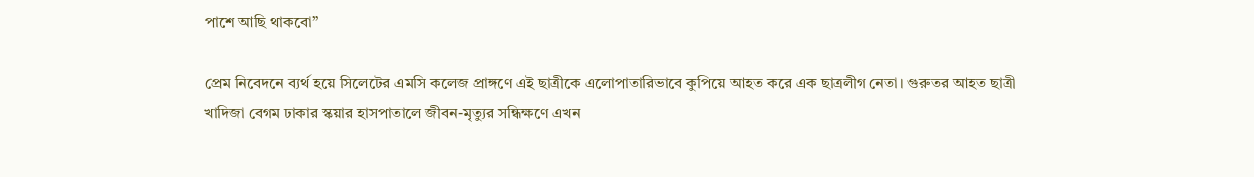পাশে আছি থাকবো”

প্রেম নিবেদনে ব্যর্থ হয়ে সিলেটের এমসি কলেজ প্রাঙ্গণে এই ছাত্রীকে এলোপাতারিভাবে কুপিয়ে আহত করে এক ছাত্রলীগ নেতা। গুরুতর আহত ছাত্রী খাদিজা বেগম ঢাকার স্কয়ার হাসপাতালে জীবন-মৃত্যুর সন্ধিক্ষণে এখন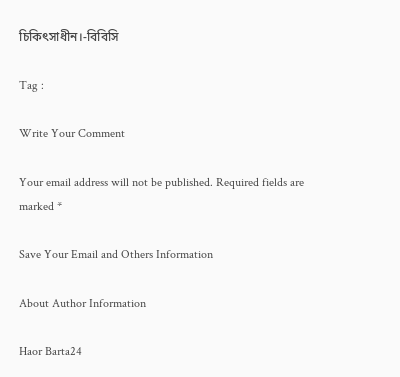চিকিৎসাধীন।-বিবিসি

Tag :

Write Your Comment

Your email address will not be published. Required fields are marked *

Save Your Email and Others Information

About Author Information

Haor Barta24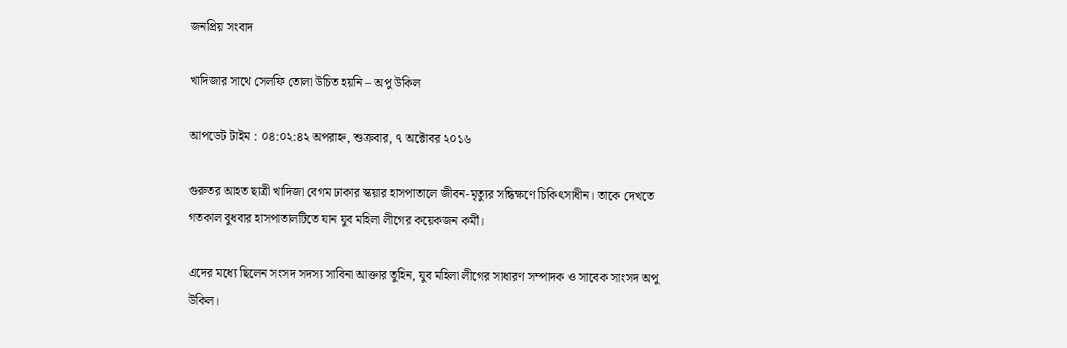জনপ্রিয় সংবাদ

খাদিজার সাথে সেলফি তোলা উচিত হয়নি – অপু উকিল

আপডেট টাইম : ০৪:০২:৪২ অপরাহ্ন, শুক্রবার, ৭ অক্টোবর ২০১৬

গুরুতর আহত ছাত্রী খাদিজা বেগম ঢাকার স্কয়ার হাসপাতালে জীবন-মৃত্যুর সন্ধিক্ষণে চিকিৎসাধীন। তাকে দেখতে গতকাল বুধবার হাসপাতালটিতে যান যুব মহিলা লীগের কয়েকজন কর্মী।

এদের মধ্যে ছিলেন সংসদ সদস্য সাবিনা আক্তার তুহিন, যুব মহিলা লীগের সাধারণ সম্পাদক ও সাবেক সাংসদ অপু উকিল।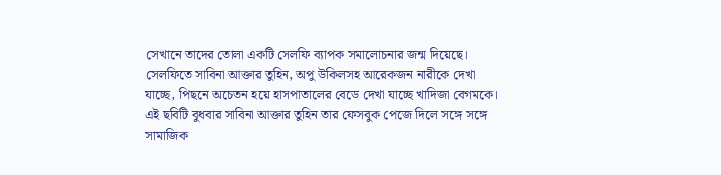সেখানে তাদের তোলা একটি সেলফি ব্যাপক সমালোচনার জন্ম দিয়েছে। সেলফিতে সাবিনা আক্তার তুহিন, অপু উকিলসহ আরেকজন নারীকে দেখা যাচ্ছে, পিছনে অচেতন হয়ে হাসপাতালের বেডে দেখা যাচ্ছে খাদিজা বেগমকে। এই ছবিটি বুধবার সাবিনা আক্তার তুহিন তার ফেসবুক পেজে দিলে সঙ্গে সঙ্গে সামাজিক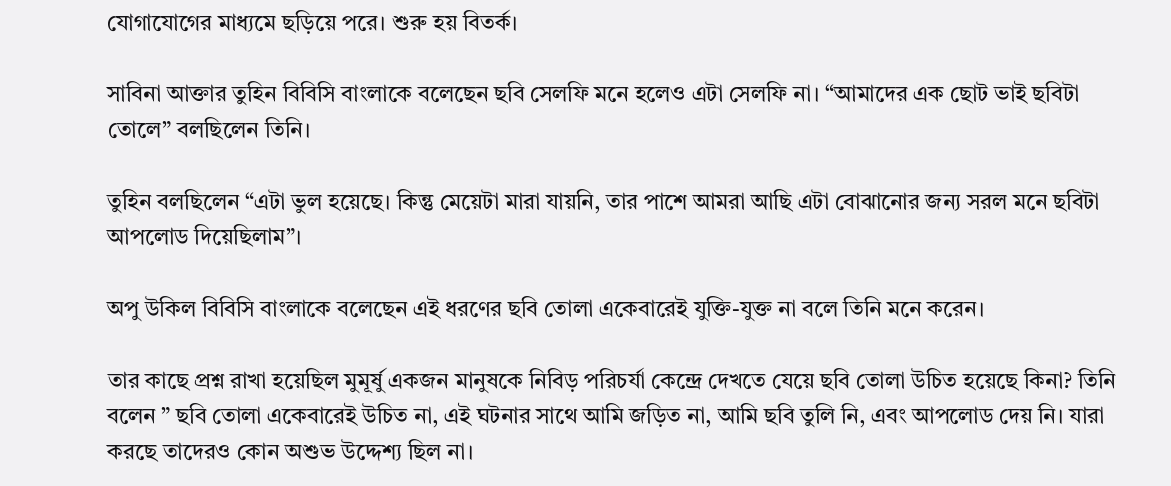যোগাযোগের মাধ্যমে ছড়িয়ে পরে। শুরু হয় বিতর্ক।

সাবিনা আক্তার তুহিন বিবিসি বাংলাকে বলেছেন ছবি সেলফি মনে হলেও এটা সেলফি না। “আমাদের এক ছোট ভাই ছবিটা তোলে” বলছিলেন তিনি।

তুহিন বলছিলেন “এটা ভুল হয়েছে। কিন্তু মেয়েটা মারা যায়নি, তার পাশে আমরা আছি এটা বোঝানোর জন্য সরল মনে ছবিটা আপলোড দিয়েছিলাম”।

অপু উকিল বিবিসি বাংলাকে বলেছেন এই ধরণের ছবি তোলা একেবারেই যুক্তি-যুক্ত না বলে তিনি মনে করেন।

তার কাছে প্রশ্ন রাখা হয়েছিল মুমূর্ষু একজন মানুষকে নিবিড় পরিচর্যা কেন্দ্রে দেখতে যেয়ে ছবি তোলা উচিত হয়েছে কিনা? তিনি বলেন ” ছবি তোলা একেবারেই উচিত না, এই ঘটনার সাথে আমি জড়িত না, আমি ছবি তুলি নি, এবং আপলোড দেয় নি। যারা করছে তাদেরও কোন অশুভ উদ্দেশ্য ছিল না।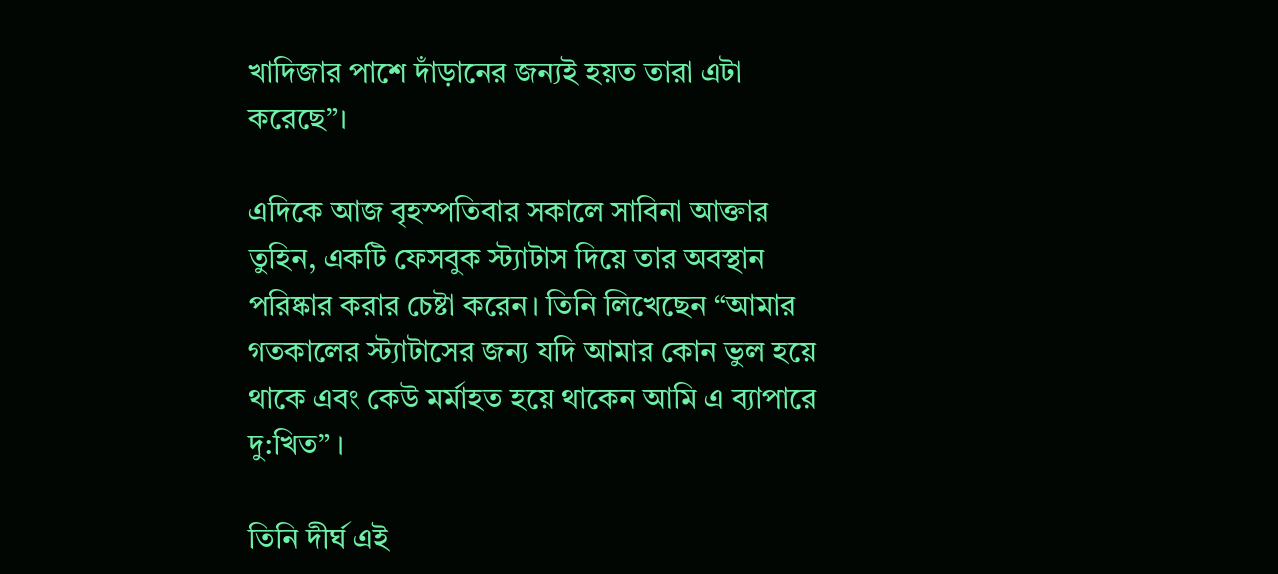খাদিজার পাশে দাঁড়ানের জন্যই হয়ত তারা এটা করেছে”।

এদিকে আজ বৃহস্পতিবার সকালে সাবিনা আক্তার তুহিন, একটি ফেসবুক স্ট্যাটাস দিয়ে তার অবস্থান পরিষ্কার করার চেষ্টা করেন। তিনি লিখেছেন “আমার গতকালের স্ট্যাটাসের জন্য যদি আমার কোন ভুল হয়ে থাকে এবং কেউ মর্মাহত হয়ে থাকেন আমি এ ব্যাপারে দু:খিত” ।

তিনি দীর্ঘ এই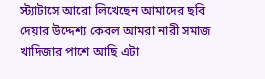স্ট্যাটাসে আরো লিখেছেন আমাদের ছবি দেয়ার উদ্দেশ্য কেবল আমরা নারী সমাজ খাদিজার পাশে আছি এটা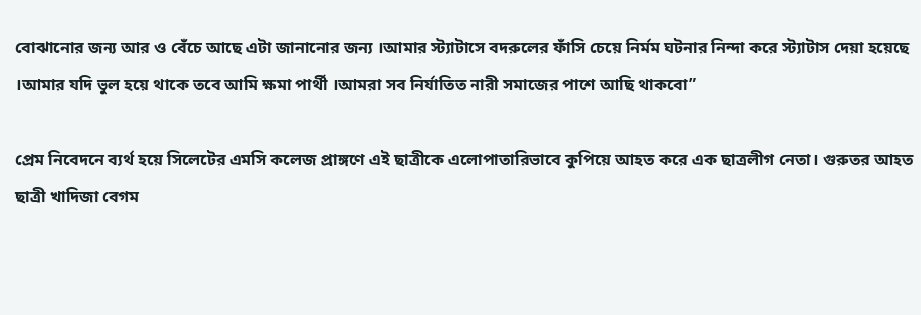বোঝানোর জন্য আর ও বেঁচে আছে এটা জানানোর জন্য ।আমার স্ট্যাটাসে বদরুলের ফাঁসি চেয়ে নির্মম ঘটনার নিন্দা করে স্ট্যাটাস দেয়া হয়েছে ।আমার যদি ভুল হয়ে থাকে তবে আমি ক্ষমা পার্থী ।আমরা সব নির্যাতিত নারী সমাজের পাশে আছি থাকবো”

প্রেম নিবেদনে ব্যর্থ হয়ে সিলেটের এমসি কলেজ প্রাঙ্গণে এই ছাত্রীকে এলোপাতারিভাবে কুপিয়ে আহত করে এক ছাত্রলীগ নেতা। গুরুতর আহত ছাত্রী খাদিজা বেগম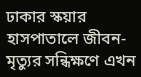ঢাকার স্কয়ার হাসপাতালে জীবন-মৃত্যুর সন্ধিক্ষণে এখন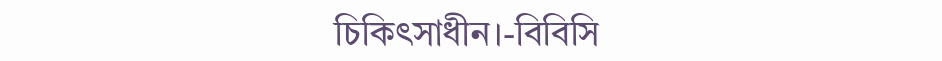চিকিৎসাধীন।-বিবিসি